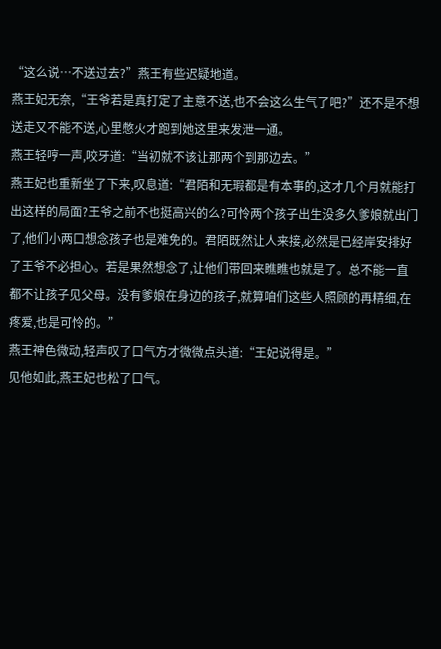“这么说…不送过去?”燕王有些迟疑地道。
燕王妃无奈,“王爷若是真打定了主意不送,也不会这么生气了吧?”还不是不想送走又不能不送,心里憋火才跑到她这里来发泄一通。
燕王轻哼一声,咬牙道:“当初就不该让那两个到那边去。”
燕王妃也重新坐了下来,叹息道:“君陌和无瑕都是有本事的,这才几个月就能打出这样的局面?王爷之前不也挺高兴的么?可怜两个孩子出生没多久爹娘就出门了,他们小两口想念孩子也是难免的。君陌既然让人来接,必然是已经岸安排好了王爷不必担心。若是果然想念了,让他们带回来瞧瞧也就是了。总不能一直都不让孩子见父母。没有爹娘在身边的孩子,就算咱们这些人照顾的再精细,在疼爱,也是可怜的。”
燕王神色微动,轻声叹了口气方才微微点头道:“王妃说得是。”
见他如此,燕王妃也松了口气。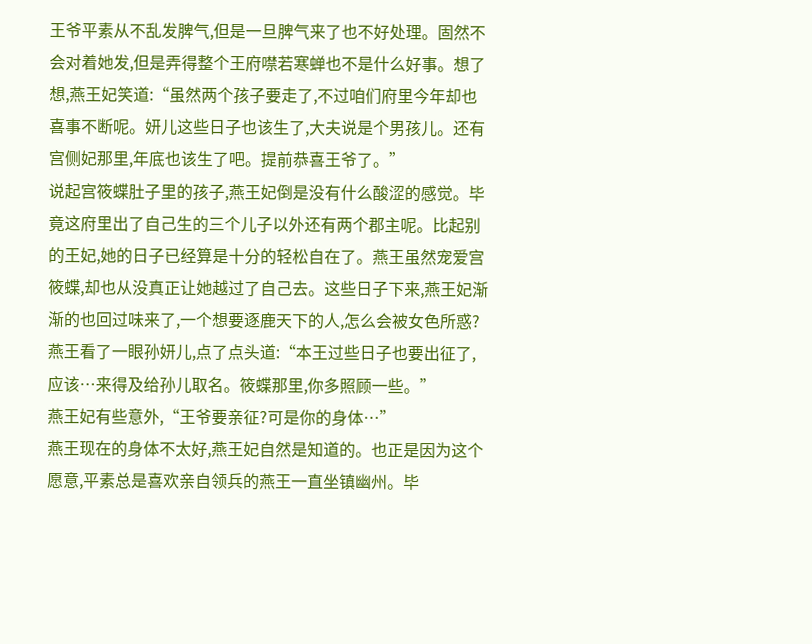王爷平素从不乱发脾气,但是一旦脾气来了也不好处理。固然不会对着她发,但是弄得整个王府噤若寒蝉也不是什么好事。想了想,燕王妃笑道:“虽然两个孩子要走了,不过咱们府里今年却也喜事不断呢。妍儿这些日子也该生了,大夫说是个男孩儿。还有宫侧妃那里,年底也该生了吧。提前恭喜王爷了。”
说起宫筱蝶肚子里的孩子,燕王妃倒是没有什么酸涩的感觉。毕竟这府里出了自己生的三个儿子以外还有两个郡主呢。比起别的王妃,她的日子已经算是十分的轻松自在了。燕王虽然宠爱宫筱蝶,却也从没真正让她越过了自己去。这些日子下来,燕王妃渐渐的也回过味来了,一个想要逐鹿天下的人,怎么会被女色所惑?
燕王看了一眼孙妍儿,点了点头道:“本王过些日子也要出征了,应该…来得及给孙儿取名。筱蝶那里,你多照顾一些。”
燕王妃有些意外,“王爷要亲征?可是你的身体…”
燕王现在的身体不太好,燕王妃自然是知道的。也正是因为这个愿意,平素总是喜欢亲自领兵的燕王一直坐镇幽州。毕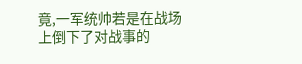竟,一军统帅若是在战场上倒下了对战事的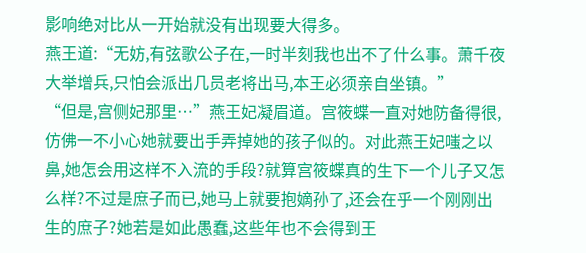影响绝对比从一开始就没有出现要大得多。
燕王道:“无妨,有弦歌公子在,一时半刻我也出不了什么事。萧千夜大举增兵,只怕会派出几员老将出马,本王必须亲自坐镇。”
“但是,宫侧妃那里…”燕王妃凝眉道。宫筱蝶一直对她防备得很,仿佛一不小心她就要出手弄掉她的孩子似的。对此燕王妃嗤之以鼻,她怎会用这样不入流的手段?就算宫筱蝶真的生下一个儿子又怎么样?不过是庶子而已,她马上就要抱嫡孙了,还会在乎一个刚刚出生的庶子?她若是如此愚蠢,这些年也不会得到王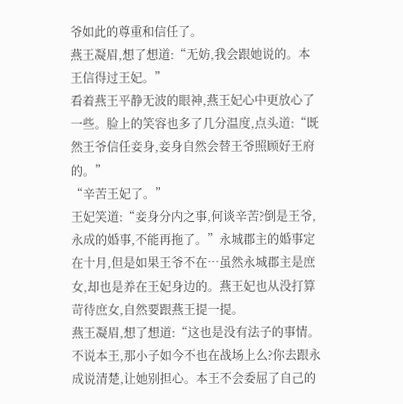爷如此的尊重和信任了。
燕王凝眉,想了想道:“无妨,我会跟她说的。本王信得过王妃。”
看着燕王平静无波的眼神,燕王妃心中更放心了一些。脸上的笑容也多了几分温度,点头道:“既然王爷信任妾身,妾身自然会替王爷照顾好王府的。”
“辛苦王妃了。”
王妃笑道:“妾身分内之事,何谈辛苦?倒是王爷,永成的婚事,不能再拖了。”永城郡主的婚事定在十月,但是如果王爷不在…虽然永城郡主是庶女,却也是养在王妃身边的。燕王妃也从没打算苛待庶女,自然要跟燕王提一提。
燕王凝眉,想了想道:“这也是没有法子的事情。不说本王,那小子如今不也在战场上么?你去跟永成说清楚,让她别担心。本王不会委屈了自己的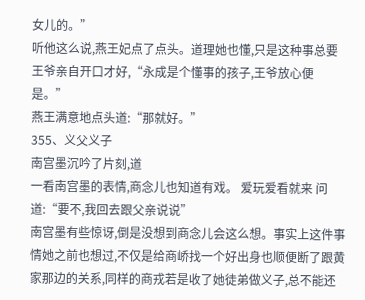女儿的。”
听他这么说,燕王妃点了点头。道理她也懂,只是这种事总要王爷亲自开口才好,“永成是个懂事的孩子,王爷放心便是。”
燕王满意地点头道:“那就好。”
355、义父义子
南宫墨沉吟了片刻,道
一看南宫墨的表情,商念儿也知道有戏。 爱玩爱看就来 问道:“要不,我回去跟父亲说说”
南宫墨有些惊讶,倒是没想到商念儿会这么想。事实上这件事情她之前也想过,不仅是给商峤找一个好出身也顺便断了跟黄家那边的关系,同样的商戎若是收了她徒弟做义子,总不能还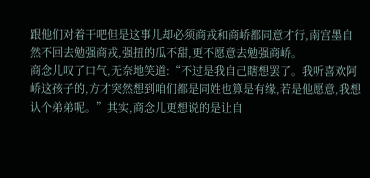跟他们对着干吧但是这事儿却必须商戎和商峤都同意才行,南宫墨自然不回去勉强商戎,强扭的瓜不甜,更不愿意去勉强商峤。
商念儿叹了口气,无奈地笑道:“不过是我自己瞎想罢了。我听喜欢阿峤这孩子的,方才突然想到咱们都是同姓也算是有缘,若是他愿意,我想认个弟弟呢。”其实,商念儿更想说的是让自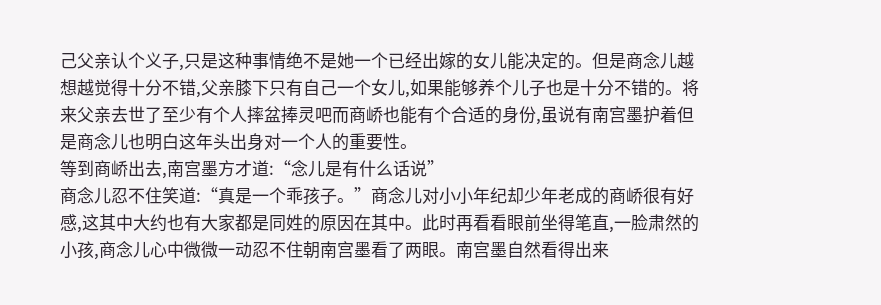己父亲认个义子,只是这种事情绝不是她一个已经出嫁的女儿能决定的。但是商念儿越想越觉得十分不错,父亲膝下只有自己一个女儿,如果能够养个儿子也是十分不错的。将来父亲去世了至少有个人摔盆捧灵吧而商峤也能有个合适的身份,虽说有南宫墨护着但是商念儿也明白这年头出身对一个人的重要性。
等到商峤出去,南宫墨方才道:“念儿是有什么话说”
商念儿忍不住笑道:“真是一个乖孩子。”商念儿对小小年纪却少年老成的商峤很有好感,这其中大约也有大家都是同姓的原因在其中。此时再看看眼前坐得笔直,一脸肃然的小孩,商念儿心中微微一动忍不住朝南宫墨看了两眼。南宫墨自然看得出来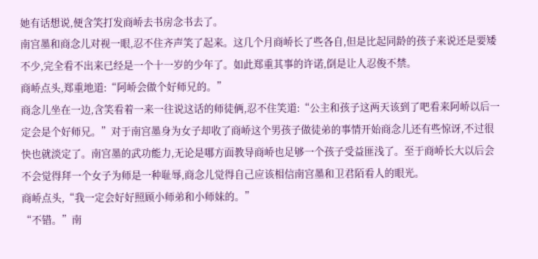她有话想说,便含笑打发商峤去书房念书去了。
南宫墨和商念儿对视一眼,忍不住齐声笑了起来。这几个月商峤长了些各自,但是比起同龄的孩子来说还是要矮不少,完全看不出来已经是一个十一岁的少年了。如此郑重其事的许诺,倒是让人忍俊不禁。
商峤点头,郑重地道:“阿峤会做个好师兄的。”
商念儿坐在一边,含笑看着一来一往说这话的师徒俩,忍不住笑道:“公主和孩子这两天该到了吧看来阿峤以后一定会是个好师兄。”对于南宫墨身为女子却收了商峤这个男孩子做徒弟的事情开始商念儿还有些惊讶,不过很快也就淡定了。南宫墨的武功能力,无论是哪方面教导商峤也足够一个孩子受益匪浅了。至于商峤长大以后会不会觉得拜一个女子为师是一种耻辱,商念儿觉得自己应该相信南宫墨和卫君陌看人的眼光。
商峤点头,“我一定会好好照顾小师弟和小师妹的。”
“不错。”南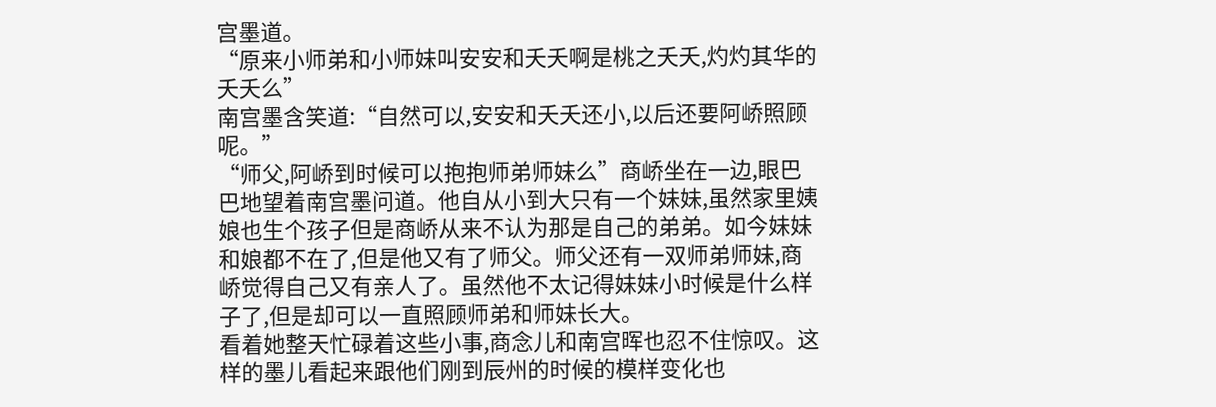宫墨道。
“原来小师弟和小师妹叫安安和夭夭啊是桃之夭夭,灼灼其华的夭夭么”
南宫墨含笑道:“自然可以,安安和夭夭还小,以后还要阿峤照顾呢。”
“师父,阿峤到时候可以抱抱师弟师妹么”商峤坐在一边,眼巴巴地望着南宫墨问道。他自从小到大只有一个妹妹,虽然家里姨娘也生个孩子但是商峤从来不认为那是自己的弟弟。如今妹妹和娘都不在了,但是他又有了师父。师父还有一双师弟师妹,商峤觉得自己又有亲人了。虽然他不太记得妹妹小时候是什么样子了,但是却可以一直照顾师弟和师妹长大。
看着她整天忙碌着这些小事,商念儿和南宫晖也忍不住惊叹。这样的墨儿看起来跟他们刚到辰州的时候的模样变化也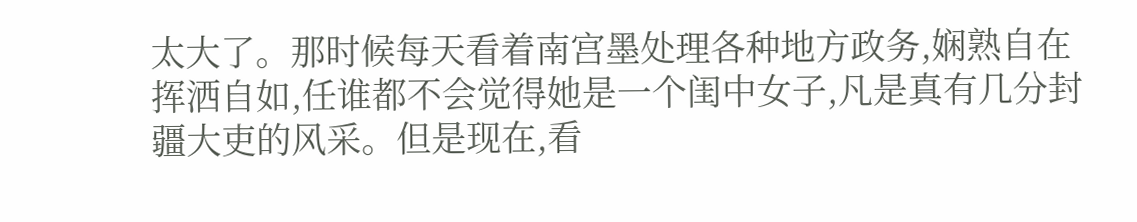太大了。那时候每天看着南宫墨处理各种地方政务,娴熟自在挥洒自如,任谁都不会觉得她是一个闺中女子,凡是真有几分封疆大吏的风采。但是现在,看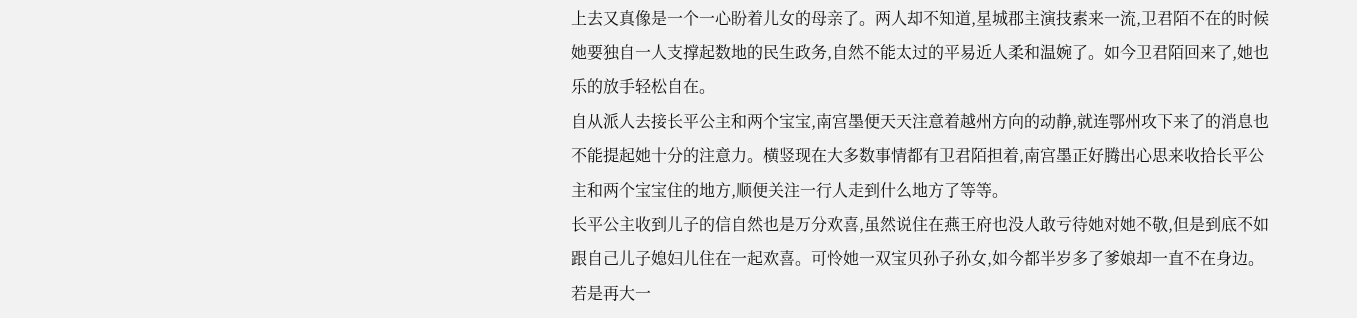上去又真像是一个一心盼着儿女的母亲了。两人却不知道,星城郡主演技素来一流,卫君陌不在的时候她要独自一人支撑起数地的民生政务,自然不能太过的平易近人柔和温婉了。如今卫君陌回来了,她也乐的放手轻松自在。
自从派人去接长平公主和两个宝宝,南宫墨便天天注意着越州方向的动静,就连鄂州攻下来了的消息也不能提起她十分的注意力。横竖现在大多数事情都有卫君陌担着,南宫墨正好腾出心思来收拾长平公主和两个宝宝住的地方,顺便关注一行人走到什么地方了等等。
长平公主收到儿子的信自然也是万分欢喜,虽然说住在燕王府也没人敢亏待她对她不敬,但是到底不如跟自己儿子媳妇儿住在一起欢喜。可怜她一双宝贝孙子孙女,如今都半岁多了爹娘却一直不在身边。若是再大一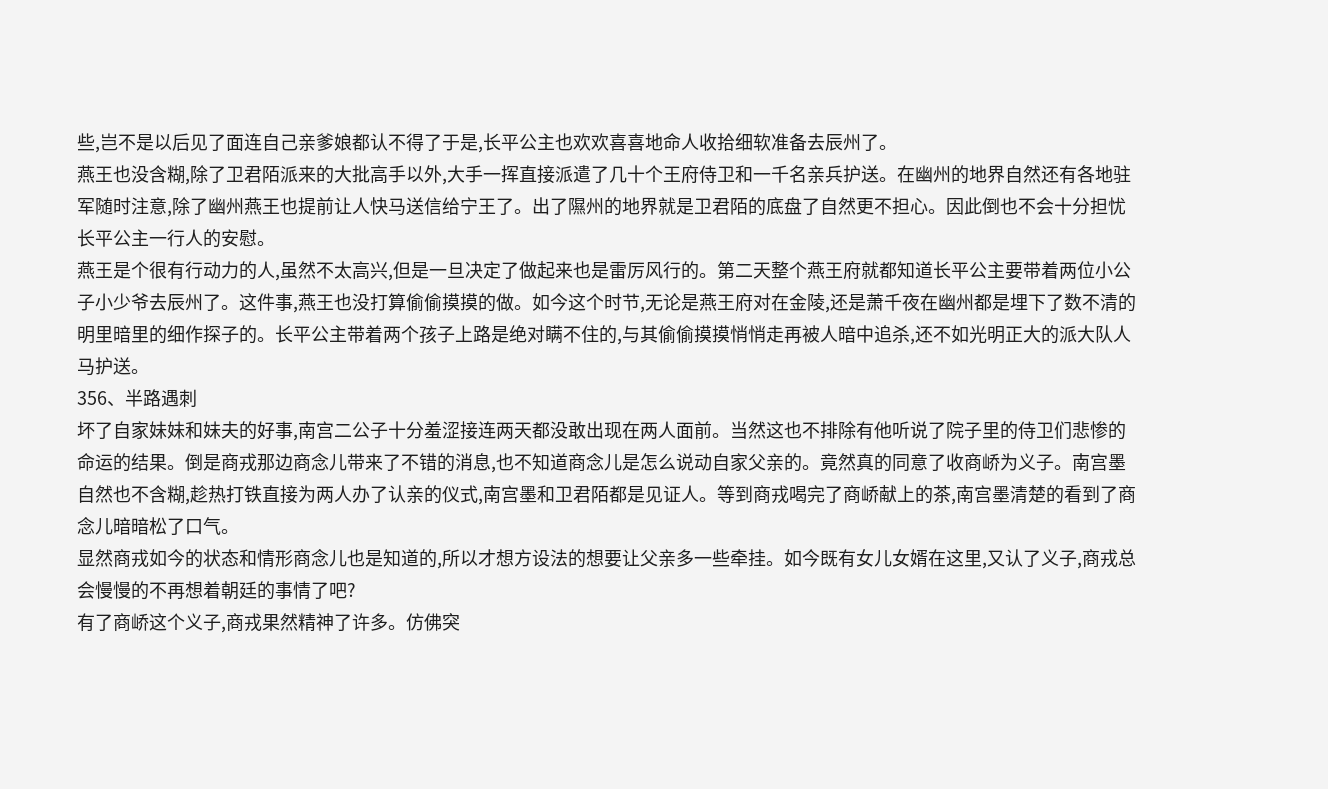些,岂不是以后见了面连自己亲爹娘都认不得了于是,长平公主也欢欢喜喜地命人收拾细软准备去辰州了。
燕王也没含糊,除了卫君陌派来的大批高手以外,大手一挥直接派遣了几十个王府侍卫和一千名亲兵护送。在幽州的地界自然还有各地驻军随时注意,除了幽州燕王也提前让人快马送信给宁王了。出了隰州的地界就是卫君陌的底盘了自然更不担心。因此倒也不会十分担忧长平公主一行人的安慰。
燕王是个很有行动力的人,虽然不太高兴,但是一旦决定了做起来也是雷厉风行的。第二天整个燕王府就都知道长平公主要带着两位小公子小少爷去辰州了。这件事,燕王也没打算偷偷摸摸的做。如今这个时节,无论是燕王府对在金陵,还是萧千夜在幽州都是埋下了数不清的明里暗里的细作探子的。长平公主带着两个孩子上路是绝对瞒不住的,与其偷偷摸摸悄悄走再被人暗中追杀,还不如光明正大的派大队人马护送。
356、半路遇刺
坏了自家妹妹和妹夫的好事,南宫二公子十分羞涩接连两天都没敢出现在两人面前。当然这也不排除有他听说了院子里的侍卫们悲惨的命运的结果。倒是商戎那边商念儿带来了不错的消息,也不知道商念儿是怎么说动自家父亲的。竟然真的同意了收商峤为义子。南宫墨自然也不含糊,趁热打铁直接为两人办了认亲的仪式,南宫墨和卫君陌都是见证人。等到商戎喝完了商峤献上的茶,南宫墨清楚的看到了商念儿暗暗松了口气。
显然商戎如今的状态和情形商念儿也是知道的,所以才想方设法的想要让父亲多一些牵挂。如今既有女儿女婿在这里,又认了义子,商戎总会慢慢的不再想着朝廷的事情了吧?
有了商峤这个义子,商戎果然精神了许多。仿佛突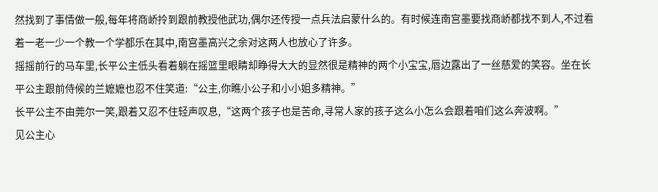然找到了事情做一般,每年将商峤拎到跟前教授他武功,偶尔还传授一点兵法启蒙什么的。有时候连南宫墨要找商峤都找不到人,不过看着一老一少一个教一个学都乐在其中,南宫墨高兴之余对这两人也放心了许多。
摇摇前行的马车里,长平公主低头看着躺在摇篮里眼睛却睁得大大的显然很是精神的两个小宝宝,唇边露出了一丝慈爱的笑容。坐在长平公主跟前侍候的兰嬷嬷也忍不住笑道:“公主,你瞧小公子和小小姐多精神。”
长平公主不由莞尔一笑,跟着又忍不住轻声叹息,“这两个孩子也是苦命,寻常人家的孩子这么小怎么会跟着咱们这么奔波啊。”
见公主心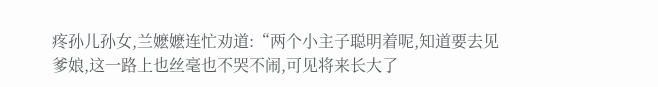疼孙儿孙女,兰嬷嬷连忙劝道:“两个小主子聪明着呢,知道要去见爹娘,这一路上也丝毫也不哭不闹,可见将来长大了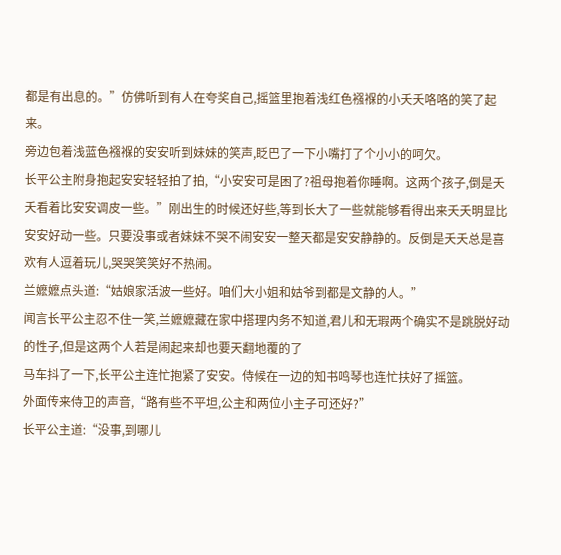都是有出息的。”仿佛听到有人在夸奖自己,摇篮里抱着浅红色襁褓的小夭夭咯咯的笑了起来。
旁边包着浅蓝色襁褓的安安听到妹妹的笑声,眨巴了一下小嘴打了个小小的呵欠。
长平公主附身抱起安安轻轻拍了拍,“小安安可是困了?祖母抱着你睡啊。这两个孩子,倒是夭夭看着比安安调皮一些。”刚出生的时候还好些,等到长大了一些就能够看得出来夭夭明显比安安好动一些。只要没事或者妹妹不哭不闹安安一整天都是安安静静的。反倒是夭夭总是喜欢有人逗着玩儿,哭哭笑笑好不热闹。
兰嬷嬷点头道:“姑娘家活波一些好。咱们大小姐和姑爷到都是文静的人。”
闻言长平公主忍不住一笑,兰嬷嬷藏在家中搭理内务不知道,君儿和无瑕两个确实不是跳脱好动的性子,但是这两个人若是闹起来却也要天翻地覆的了
马车抖了一下,长平公主连忙抱紧了安安。侍候在一边的知书鸣琴也连忙扶好了摇篮。
外面传来侍卫的声音,“路有些不平坦,公主和两位小主子可还好?”
长平公主道:“没事,到哪儿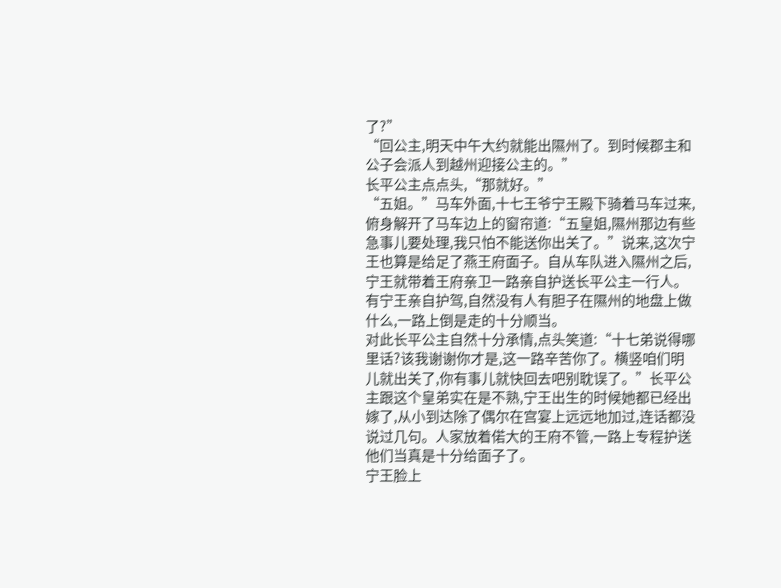了?”
“回公主,明天中午大约就能出隰州了。到时候郡主和公子会派人到越州迎接公主的。”
长平公主点点头,“那就好。”
“五姐。”马车外面,十七王爷宁王殿下骑着马车过来,俯身解开了马车边上的窗帘道:“五皇姐,隰州那边有些急事儿要处理,我只怕不能送你出关了。”说来,这次宁王也算是给足了燕王府面子。自从车队进入隰州之后,宁王就带着王府亲卫一路亲自护送长平公主一行人。有宁王亲自护驾,自然没有人有胆子在隰州的地盘上做什么,一路上倒是走的十分顺当。
对此长平公主自然十分承情,点头笑道:“十七弟说得哪里话?该我谢谢你才是,这一路辛苦你了。横竖咱们明儿就出关了,你有事儿就快回去吧别耽误了。”长平公主跟这个皇弟实在是不熟,宁王出生的时候她都已经出嫁了,从小到达除了偶尔在宫宴上远远地加过,连话都没说过几句。人家放着偌大的王府不管,一路上专程护送他们当真是十分给面子了。
宁王脸上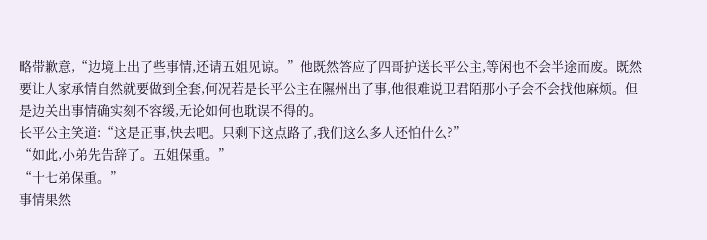略带歉意,“边境上出了些事情,还请五姐见谅。”他既然答应了四哥护送长平公主,等闲也不会半途而废。既然要让人家承情自然就要做到全套,何况若是长平公主在隰州出了事,他很难说卫君陌那小子会不会找他麻烦。但是边关出事情确实刻不容缓,无论如何也耽误不得的。
长平公主笑道:“这是正事,快去吧。只剩下这点路了,我们这么多人还怕什么?”
“如此,小弟先告辞了。五姐保重。”
“十七弟保重。”
事情果然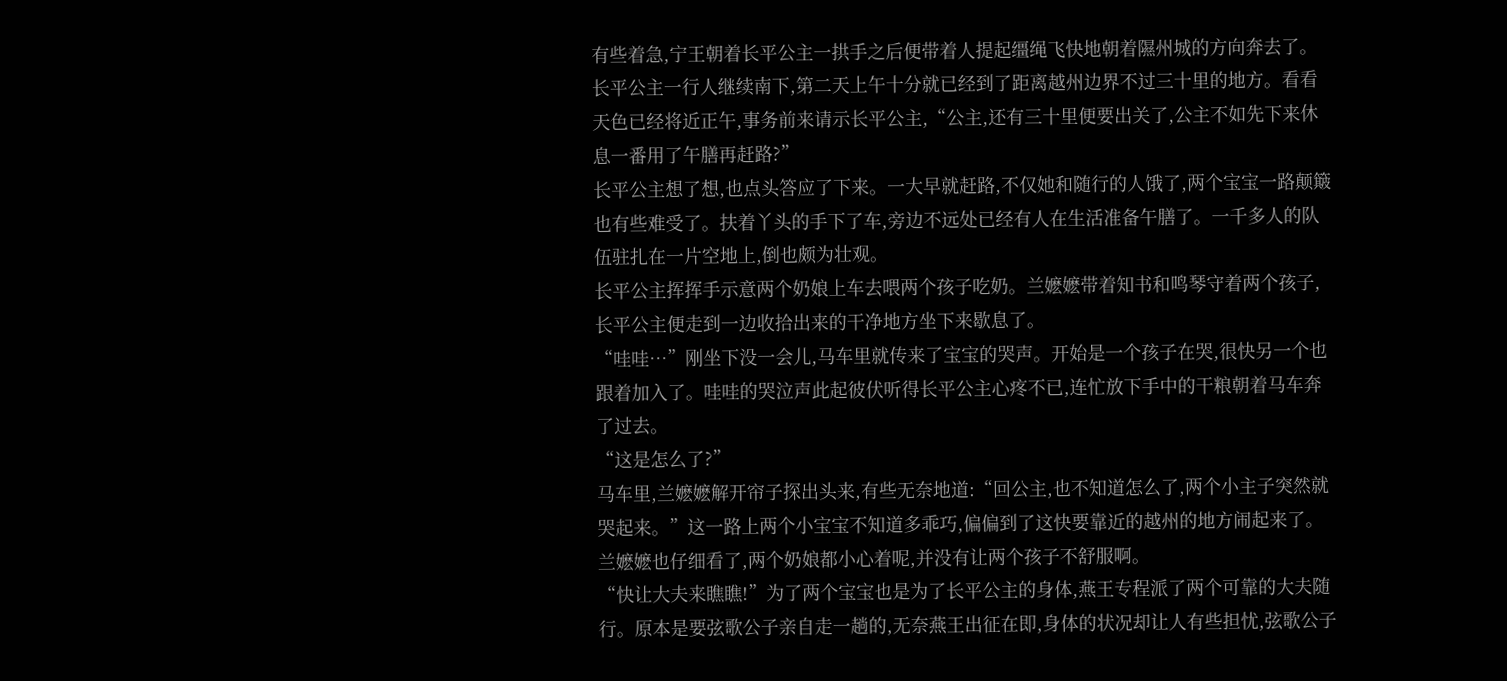有些着急,宁王朝着长平公主一拱手之后便带着人提起缰绳飞快地朝着隰州城的方向奔去了。
长平公主一行人继续南下,第二天上午十分就已经到了距离越州边界不过三十里的地方。看看天色已经将近正午,事务前来请示长平公主,“公主,还有三十里便要出关了,公主不如先下来休息一番用了午膳再赶路?”
长平公主想了想,也点头答应了下来。一大早就赶路,不仅她和随行的人饿了,两个宝宝一路颠簸也有些难受了。扶着丫头的手下了车,旁边不远处已经有人在生活准备午膳了。一千多人的队伍驻扎在一片空地上,倒也颇为壮观。
长平公主挥挥手示意两个奶娘上车去喂两个孩子吃奶。兰嬷嬷带着知书和鸣琴守着两个孩子,长平公主便走到一边收拾出来的干净地方坐下来歇息了。
“哇哇…”刚坐下没一会儿,马车里就传来了宝宝的哭声。开始是一个孩子在哭,很快另一个也跟着加入了。哇哇的哭泣声此起彼伏听得长平公主心疼不已,连忙放下手中的干粮朝着马车奔了过去。
“这是怎么了?”
马车里,兰嬷嬷解开帘子探出头来,有些无奈地道:“回公主,也不知道怎么了,两个小主子突然就哭起来。”这一路上两个小宝宝不知道多乖巧,偏偏到了这快要靠近的越州的地方闹起来了。兰嬷嬷也仔细看了,两个奶娘都小心着呢,并没有让两个孩子不舒服啊。
“快让大夫来瞧瞧!”为了两个宝宝也是为了长平公主的身体,燕王专程派了两个可靠的大夫随行。原本是要弦歌公子亲自走一趟的,无奈燕王出征在即,身体的状况却让人有些担忧,弦歌公子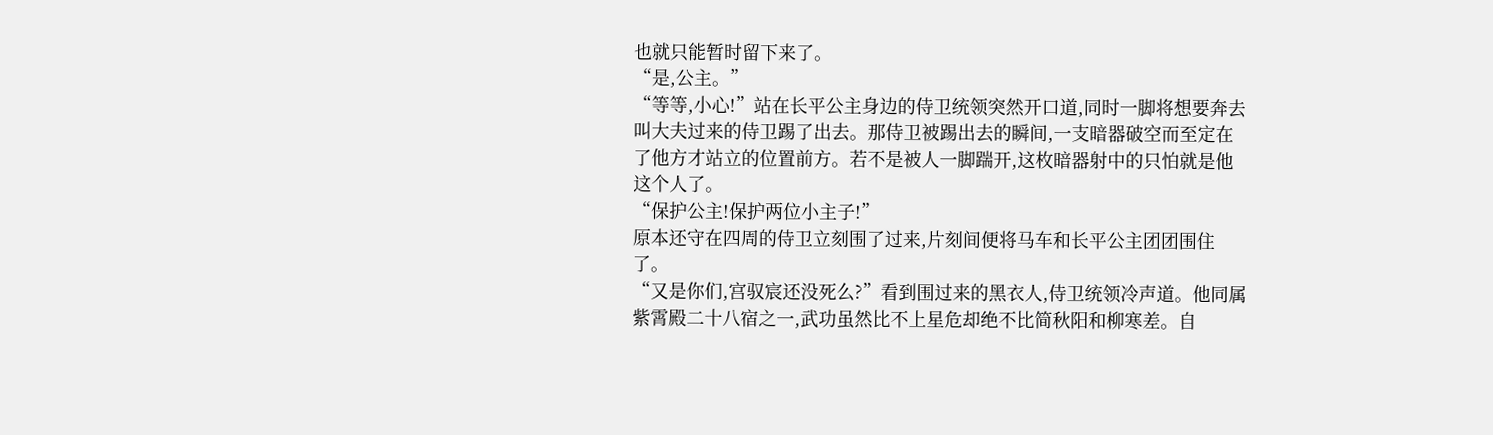也就只能暂时留下来了。
“是,公主。”
“等等,小心!”站在长平公主身边的侍卫统领突然开口道,同时一脚将想要奔去叫大夫过来的侍卫踢了出去。那侍卫被踢出去的瞬间,一支暗器破空而至定在了他方才站立的位置前方。若不是被人一脚踹开,这枚暗器射中的只怕就是他这个人了。
“保护公主!保护两位小主子!”
原本还守在四周的侍卫立刻围了过来,片刻间便将马车和长平公主团团围住了。
“又是你们,宫驭宸还没死么?”看到围过来的黑衣人,侍卫统领冷声道。他同属紫霄殿二十八宿之一,武功虽然比不上星危却绝不比简秋阳和柳寒差。自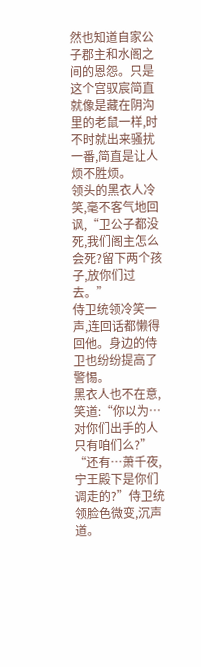然也知道自家公子郡主和水阁之间的恩怨。只是这个宫驭宸简直就像是藏在阴沟里的老鼠一样,时不时就出来骚扰一番,简直是让人烦不胜烦。
领头的黑衣人冷笑,毫不客气地回讽,“卫公子都没死,我们阁主怎么会死?留下两个孩子,放你们过去。”
侍卫统领冷笑一声,连回话都懒得回他。身边的侍卫也纷纷提高了警惕。
黑衣人也不在意,笑道:“你以为…对你们出手的人只有咱们么?”
“还有…萧千夜,宁王殿下是你们调走的?”侍卫统领脸色微变,沉声道。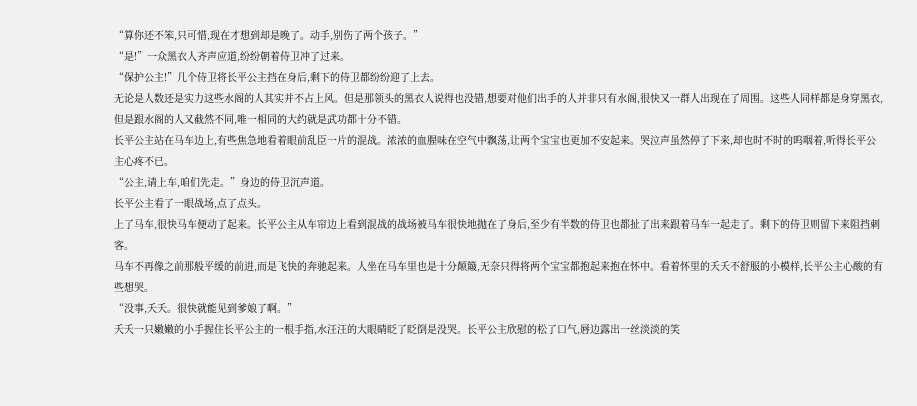“算你还不笨,只可惜,现在才想到却是晚了。动手,别伤了两个孩子。”
“是!”一众黑衣人齐声应道,纷纷朝着侍卫冲了过来。
“保护公主!”几个侍卫将长平公主挡在身后,剩下的侍卫都纷纷迎了上去。
无论是人数还是实力这些水阁的人其实并不占上风。但是那领头的黑衣人说得也没错,想要对他们出手的人并非只有水阁,很快又一群人出现在了周围。这些人同样都是身穿黑衣,但是跟水阁的人又截然不同,唯一相同的大约就是武功都十分不错。
长平公主站在马车边上,有些焦急地看着眼前乱臣一片的混战。浓浓的血腥味在空气中飘荡,让两个宝宝也更加不安起来。哭泣声虽然停了下来,却也时不时的呜咽着,听得长平公主心疼不已。
“公主,请上车,咱们先走。”身边的侍卫沉声道。
长平公主看了一眼战场,点了点头。
上了马车,很快马车便动了起来。长平公主从车帘边上看到混战的战场被马车很快地抛在了身后,至少有半数的侍卫也都扯了出来跟着马车一起走了。剩下的侍卫则留下来阻挡刺客。
马车不再像之前那般平缓的前进,而是飞快的奔驰起来。人坐在马车里也是十分颠簸,无奈只得将两个宝宝都抱起来抱在怀中。看着怀里的夭夭不舒服的小模样,长平公主心酸的有些想哭。
“没事,夭夭。很快就能见到爹娘了啊。”
夭夭一只嫩嫩的小手握住长平公主的一根手指,水汪汪的大眼睛眨了眨倒是没哭。长平公主欣慰的松了口气,唇边露出一丝淡淡的笑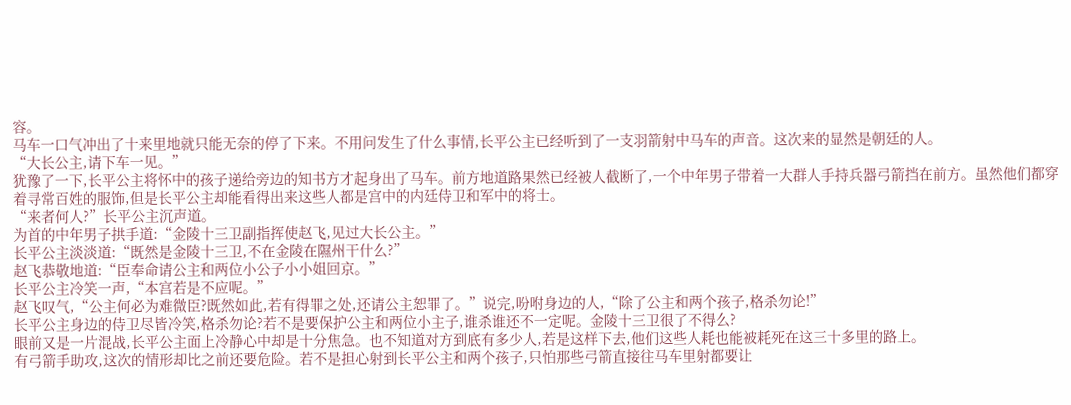容。
马车一口气冲出了十来里地就只能无奈的停了下来。不用问发生了什么事情,长平公主已经听到了一支羽箭射中马车的声音。这次来的显然是朝廷的人。
“大长公主,请下车一见。”
犹豫了一下,长平公主将怀中的孩子递给旁边的知书方才起身出了马车。前方地道路果然已经被人截断了,一个中年男子带着一大群人手持兵器弓箭挡在前方。虽然他们都穿着寻常百姓的服饰,但是长平公主却能看得出来这些人都是宫中的内廷侍卫和军中的将士。
“来者何人?”长平公主沉声道。
为首的中年男子拱手道:“金陵十三卫副指挥使赵飞,见过大长公主。”
长平公主淡淡道:“既然是金陵十三卫,不在金陵在隰州干什么?”
赵飞恭敬地道:“臣奉命请公主和两位小公子小小姐回京。”
长平公主冷笑一声,“本宫若是不应呢。”
赵飞叹气,“公主何必为难微臣?既然如此,若有得罪之处,还请公主恕罪了。”说完,吩咐身边的人,“除了公主和两个孩子,格杀勿论!”
长平公主身边的侍卫尽皆冷笑,格杀勿论?若不是要保护公主和两位小主子,谁杀谁还不一定呢。金陵十三卫很了不得么?
眼前又是一片混战,长平公主面上冷静心中却是十分焦急。也不知道对方到底有多少人,若是这样下去,他们这些人耗也能被耗死在这三十多里的路上。
有弓箭手助攻,这次的情形却比之前还要危险。若不是担心射到长平公主和两个孩子,只怕那些弓箭直接往马车里射都要让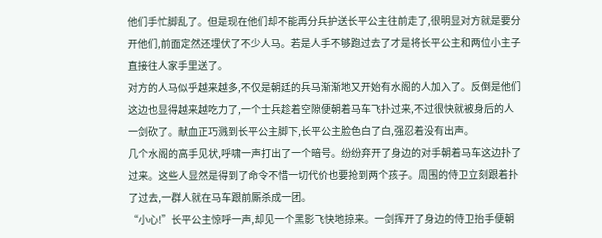他们手忙脚乱了。但是现在他们却不能再分兵护送长平公主往前走了,很明显对方就是要分开他们,前面定然还埋伏了不少人马。若是人手不够跑过去了才是将长平公主和两位小主子直接往人家手里送了。
对方的人马似乎越来越多,不仅是朝廷的兵马渐渐地又开始有水阁的人加入了。反倒是他们这边也显得越来越吃力了,一个士兵趁着空隙便朝着马车飞扑过来,不过很快就被身后的人一剑砍了。献血正巧溅到长平公主脚下,长平公主脸色白了白,强忍着没有出声。
几个水阁的高手见状,呼啸一声打出了一个暗号。纷纷弃开了身边的对手朝着马车这边扑了过来。这些人显然是得到了命令不惜一切代价也要抢到两个孩子。周围的侍卫立刻跟着扑了过去,一群人就在马车跟前厮杀成一团。
“小心!”长平公主惊呼一声,却见一个黑影飞快地掠来。一剑挥开了身边的侍卫抬手便朝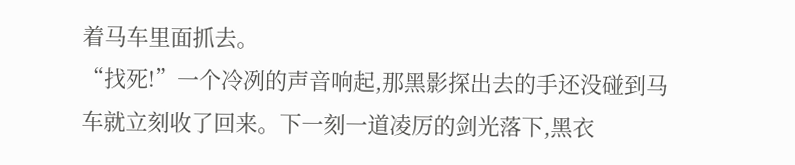着马车里面抓去。
“找死!”一个冷冽的声音响起,那黑影探出去的手还没碰到马车就立刻收了回来。下一刻一道凌厉的剑光落下,黑衣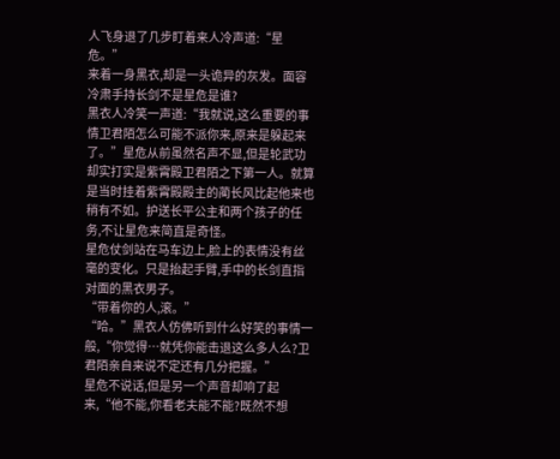人飞身退了几步盯着来人冷声道:“星危。”
来着一身黑衣,却是一头诡异的灰发。面容冷肃手持长剑不是星危是谁?
黑衣人冷笑一声道:“我就说,这么重要的事情卫君陌怎么可能不派你来,原来是躲起来了。”星危从前虽然名声不显,但是轮武功却实打实是紫霄殿卫君陌之下第一人。就算是当时挂着紫霄殿殿主的蔺长风比起他来也稍有不如。护送长平公主和两个孩子的任务,不让星危来简直是奇怪。
星危仗剑站在马车边上,脸上的表情没有丝毫的变化。只是抬起手臂,手中的长剑直指对面的黑衣男子。
“带着你的人,滚。”
“哈。”黑衣人仿佛听到什么好笑的事情一般,“你觉得…就凭你能击退这么多人么?卫君陌亲自来说不定还有几分把握。”
星危不说话,但是另一个声音却响了起来,“他不能,你看老夫能不能?既然不想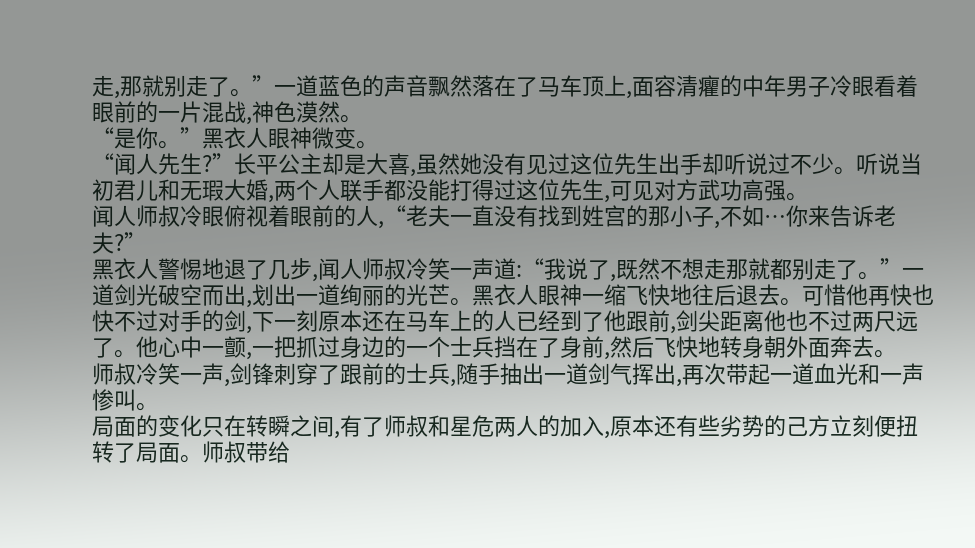走,那就别走了。”一道蓝色的声音飘然落在了马车顶上,面容清癯的中年男子冷眼看着眼前的一片混战,神色漠然。
“是你。”黑衣人眼神微变。
“闻人先生?”长平公主却是大喜,虽然她没有见过这位先生出手却听说过不少。听说当初君儿和无瑕大婚,两个人联手都没能打得过这位先生,可见对方武功高强。
闻人师叔冷眼俯视着眼前的人,“老夫一直没有找到姓宫的那小子,不如…你来告诉老夫?”
黑衣人警惕地退了几步,闻人师叔冷笑一声道:“我说了,既然不想走那就都别走了。”一道剑光破空而出,划出一道绚丽的光芒。黑衣人眼神一缩飞快地往后退去。可惜他再快也快不过对手的剑,下一刻原本还在马车上的人已经到了他跟前,剑尖距离他也不过两尺远了。他心中一颤,一把抓过身边的一个士兵挡在了身前,然后飞快地转身朝外面奔去。
师叔冷笑一声,剑锋刺穿了跟前的士兵,随手抽出一道剑气挥出,再次带起一道血光和一声惨叫。
局面的变化只在转瞬之间,有了师叔和星危两人的加入,原本还有些劣势的己方立刻便扭转了局面。师叔带给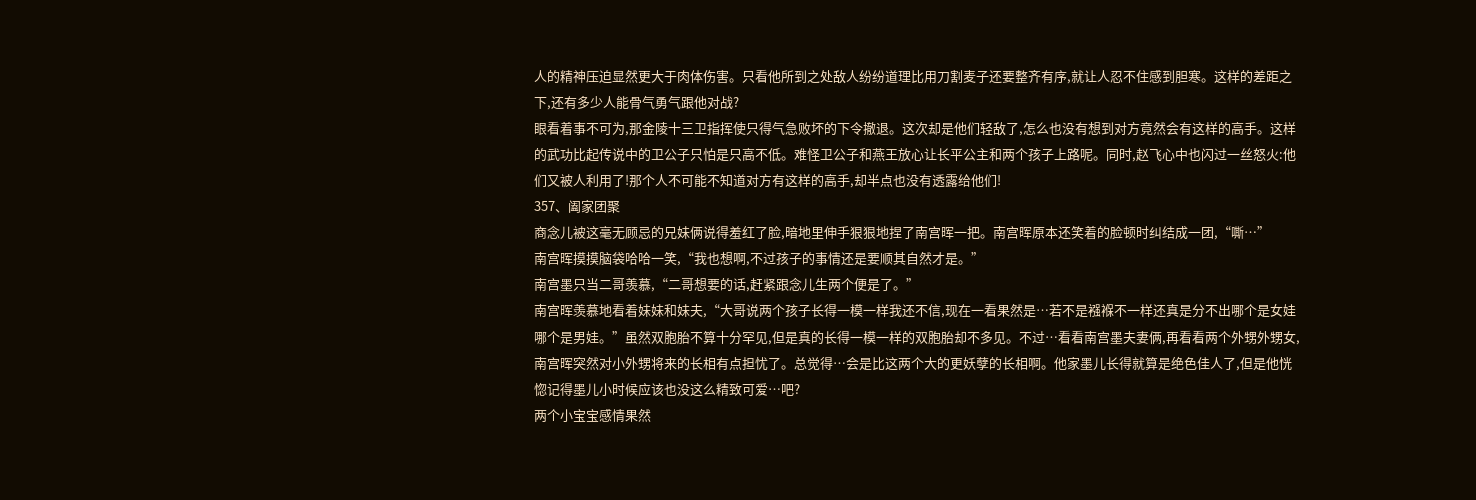人的精神压迫显然更大于肉体伤害。只看他所到之处敌人纷纷道理比用刀割麦子还要整齐有序,就让人忍不住感到胆寒。这样的差距之下,还有多少人能骨气勇气跟他对战?
眼看着事不可为,那金陵十三卫指挥使只得气急败坏的下令撤退。这次却是他们轻敌了,怎么也没有想到对方竟然会有这样的高手。这样的武功比起传说中的卫公子只怕是只高不低。难怪卫公子和燕王放心让长平公主和两个孩子上路呢。同时,赵飞心中也闪过一丝怒火:他们又被人利用了!那个人不可能不知道对方有这样的高手,却半点也没有透露给他们!
357、阖家团聚
商念儿被这毫无顾忌的兄妹俩说得羞红了脸,暗地里伸手狠狠地捏了南宫晖一把。南宫晖原本还笑着的脸顿时纠结成一团,“嘶…”
南宫晖摸摸脑袋哈哈一笑,“我也想啊,不过孩子的事情还是要顺其自然才是。”
南宫墨只当二哥羡慕,“二哥想要的话,赶紧跟念儿生两个便是了。”
南宫晖羡慕地看着妹妹和妹夫,“大哥说两个孩子长得一模一样我还不信,现在一看果然是…若不是襁褓不一样还真是分不出哪个是女娃哪个是男娃。”虽然双胞胎不算十分罕见,但是真的长得一模一样的双胞胎却不多见。不过…看看南宫墨夫妻俩,再看看两个外甥外甥女,南宫晖突然对小外甥将来的长相有点担忧了。总觉得…会是比这两个大的更妖孽的长相啊。他家墨儿长得就算是绝色佳人了,但是他恍惚记得墨儿小时候应该也没这么精致可爱…吧?
两个小宝宝感情果然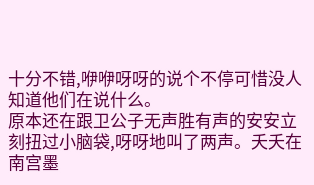十分不错,咿咿呀呀的说个不停可惜没人知道他们在说什么。
原本还在跟卫公子无声胜有声的安安立刻扭过小脑袋,呀呀地叫了两声。夭夭在南宫墨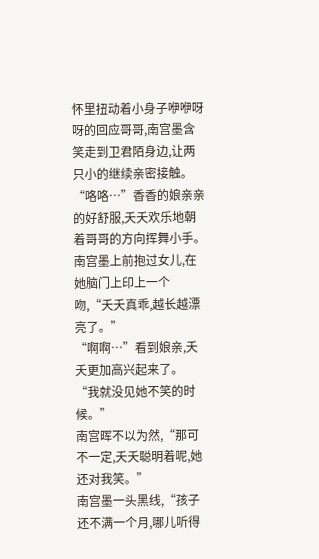怀里扭动着小身子咿咿呀呀的回应哥哥,南宫墨含笑走到卫君陌身边,让两只小的继续亲密接触。
“咯咯…”香香的娘亲亲的好舒服,夭夭欢乐地朝着哥哥的方向挥舞小手。
南宫墨上前抱过女儿,在她脑门上印上一个吻,“夭夭真乖,越长越漂亮了。”
“啊啊…”看到娘亲,夭夭更加高兴起来了。
“我就没见她不笑的时候。”
南宫晖不以为然,“那可不一定,夭夭聪明着呢,她还对我笑。”
南宫墨一头黑线,“孩子还不满一个月,哪儿听得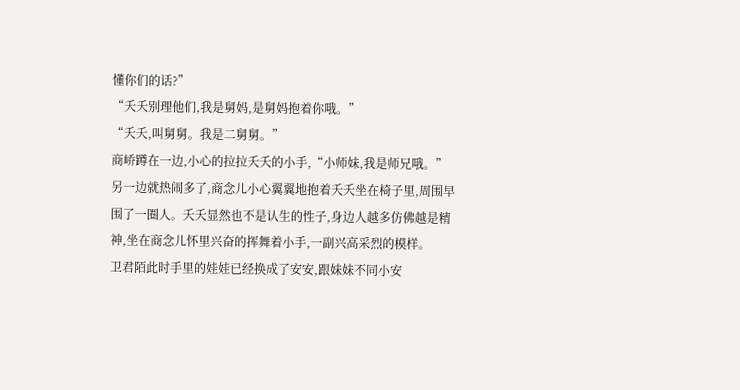懂你们的话?”
“夭夭别理他们,我是舅妈,是舅妈抱着你哦。”
“夭夭,叫舅舅。我是二舅舅。”
商峤蹲在一边,小心的拉拉夭夭的小手,“小师妹,我是师兄哦。”
另一边就热闹多了,商念儿小心翼翼地抱着夭夭坐在椅子里,周围早围了一圈人。夭夭显然也不是认生的性子,身边人越多仿佛越是精神,坐在商念儿怀里兴奋的挥舞着小手,一副兴高采烈的模样。
卫君陌此时手里的娃娃已经换成了安安,跟妹妹不同小安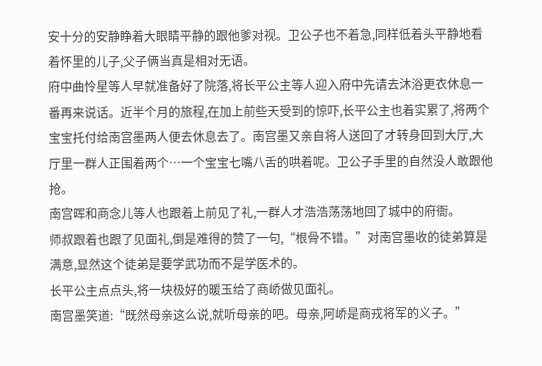安十分的安静睁着大眼睛平静的跟他爹对视。卫公子也不着急,同样低着头平静地看着怀里的儿子,父子俩当真是相对无语。
府中曲怜星等人早就准备好了院落,将长平公主等人迎入府中先请去沐浴更衣休息一番再来说话。近半个月的旅程,在加上前些天受到的惊吓,长平公主也着实累了,将两个宝宝托付给南宫墨两人便去休息去了。南宫墨又亲自将人送回了才转身回到大厅,大厅里一群人正围着两个…一个宝宝七嘴八舌的哄着呢。卫公子手里的自然没人敢跟他抢。
南宫晖和商念儿等人也跟着上前见了礼,一群人才浩浩荡荡地回了城中的府衙。
师叔跟着也跟了见面礼,倒是难得的赞了一句,“根骨不错。”对南宫墨收的徒弟算是满意,显然这个徒弟是要学武功而不是学医术的。
长平公主点点头,将一块极好的暖玉给了商峤做见面礼。
南宫墨笑道:“既然母亲这么说,就听母亲的吧。母亲,阿峤是商戎将军的义子。”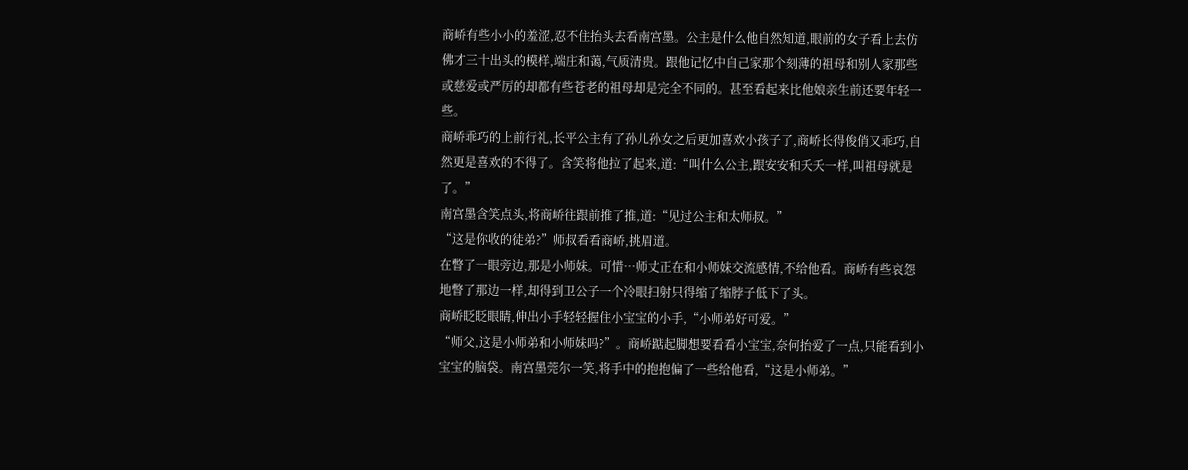商峤有些小小的羞涩,忍不住抬头去看南宫墨。公主是什么他自然知道,眼前的女子看上去仿佛才三十出头的模样,端庄和蔼,气质清贵。跟他记忆中自己家那个刻薄的祖母和别人家那些或慈爱或严厉的却都有些苍老的祖母却是完全不同的。甚至看起来比他娘亲生前还要年轻一些。
商峤乖巧的上前行礼,长平公主有了孙儿孙女之后更加喜欢小孩子了,商峤长得俊俏又乖巧,自然更是喜欢的不得了。含笑将他拉了起来,道:“叫什么公主,跟安安和夭夭一样,叫祖母就是了。”
南宫墨含笑点头,将商峤往跟前推了推,道:“见过公主和太师叔。”
“这是你收的徒弟?”师叔看看商峤,挑眉道。
在瞥了一眼旁边,那是小师妹。可惜…师丈正在和小师妹交流感情,不给他看。商峤有些哀怨地瞥了那边一样,却得到卫公子一个冷眼扫射只得缩了缩脖子低下了头。
商峤眨眨眼睛,伸出小手轻轻握住小宝宝的小手,“小师弟好可爱。”
“师父,这是小师弟和小师妹吗?”。商峤踮起脚想要看看小宝宝,奈何抬爱了一点,只能看到小宝宝的脑袋。南宫墨莞尔一笑,将手中的抱抱偏了一些给他看,“这是小师弟。”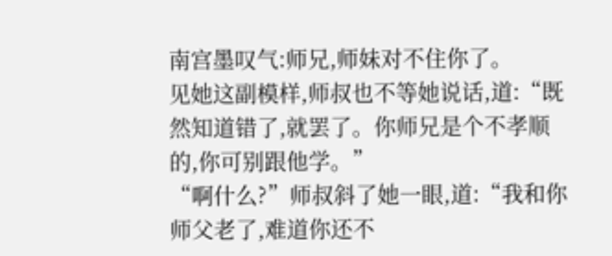南宫墨叹气:师兄,师妹对不住你了。
见她这副模样,师叔也不等她说话,道:“既然知道错了,就罢了。你师兄是个不孝顺的,你可别跟他学。”
“啊什么?”师叔斜了她一眼,道:“我和你师父老了,难道你还不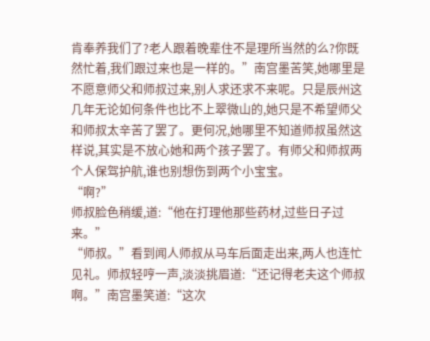肯奉养我们了?老人跟着晚辈住不是理所当然的么?你既然忙着,我们跟过来也是一样的。”南宫墨苦笑,她哪里是不愿意师父和师叔过来,别人求还求不来呢。只是辰州这几年无论如何条件也比不上翠微山的,她只是不希望师父和师叔太辛苦了罢了。更何况,她哪里不知道师叔虽然这样说,其实是不放心她和两个孩子罢了。有师父和师叔两个人保驾护航,谁也别想伤到两个小宝宝。
“啊?”
师叔脸色稍缓,道:“他在打理他那些药材,过些日子过来。”
“师叔。”看到闻人师叔从马车后面走出来,两人也连忙见礼。师叔轻哼一声,淡淡挑眉道:“还记得老夫这个师叔啊。”南宫墨笑道:“这次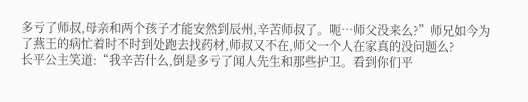多亏了师叔,母亲和两个孩子才能安然到辰州,辛苦师叔了。呃…师父没来么?”师兄如今为了燕王的病忙着时不时到处跑去找药材,师叔又不在,师父一个人在家真的没问题么?
长平公主笑道:“我辛苦什么,倒是多亏了闻人先生和那些护卫。看到你们平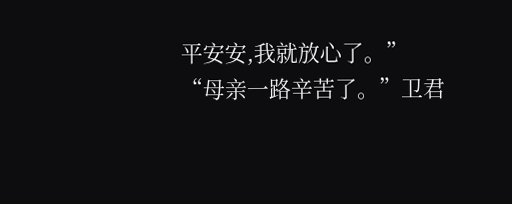平安安,我就放心了。”
“母亲一路辛苦了。”卫君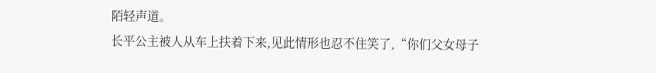陌轻声道。
长平公主被人从车上扶着下来,见此情形也忍不住笑了,“你们父女母子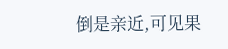倒是亲近,可见果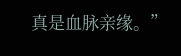真是血脉亲缘。”